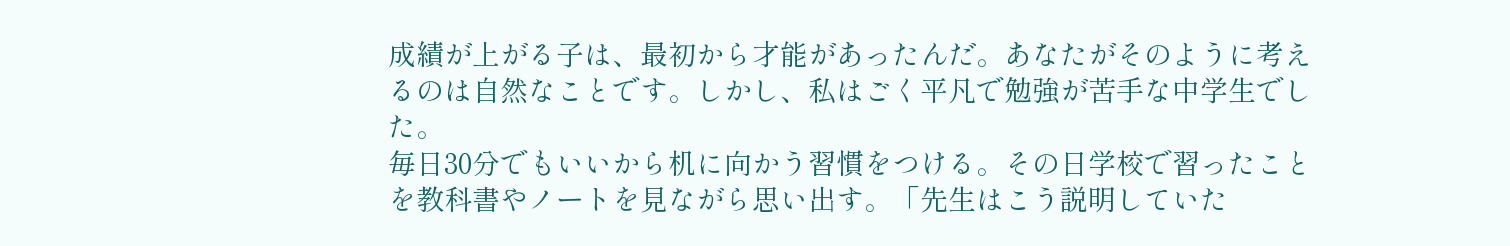成績が上がる子は、最初から才能があったんだ。あなたがそのように考えるのは自然なことです。しかし、私はごく平凡で勉強が苦手な中学生でした。
毎日30分でもいいから机に向かう習慣をつける。その日学校で習ったことを教科書やノートを見ながら思い出す。「先生はこう説明していた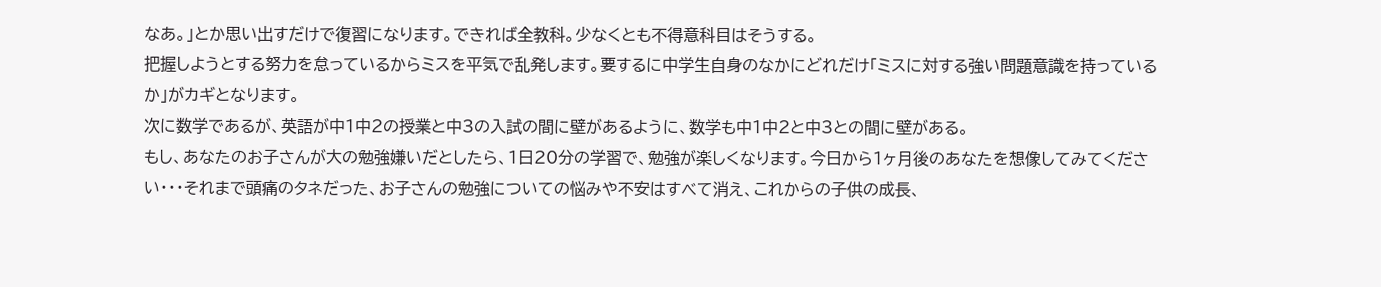なあ。」とか思い出すだけで復習になります。できれば全教科。少なくとも不得意科目はそうする。
把握しようとする努力を怠っているからミスを平気で乱発します。要するに中学生自身のなかにどれだけ「ミスに対する強い問題意識を持っているか」がカギとなります。
次に数学であるが、英語が中1中2の授業と中3の入試の間に壁があるように、数学も中1中2と中3との間に壁がある。
もし、あなたのお子さんが大の勉強嫌いだとしたら、1日20分の学習で、勉強が楽しくなります。今日から1ヶ月後のあなたを想像してみてください・・・それまで頭痛のタネだった、お子さんの勉強についての悩みや不安はすべて消え、これからの子供の成長、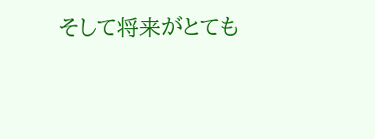そして将来がとても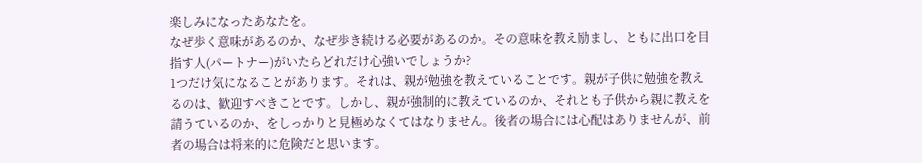楽しみになったあなたを。
なぜ歩く意味があるのか、なぜ歩き続ける必要があるのか。その意味を教え励まし、ともに出口を目指す人(パートナー)がいたらどれだけ心強いでしょうか?
1つだけ気になることがあります。それは、親が勉強を教えていることです。親が子供に勉強を教えるのは、歓迎すべきことです。しかし、親が強制的に教えているのか、それとも子供から親に教えを請うているのか、をしっかりと見極めなくてはなりません。後者の場合には心配はありませんが、前者の場合は将来的に危険だと思います。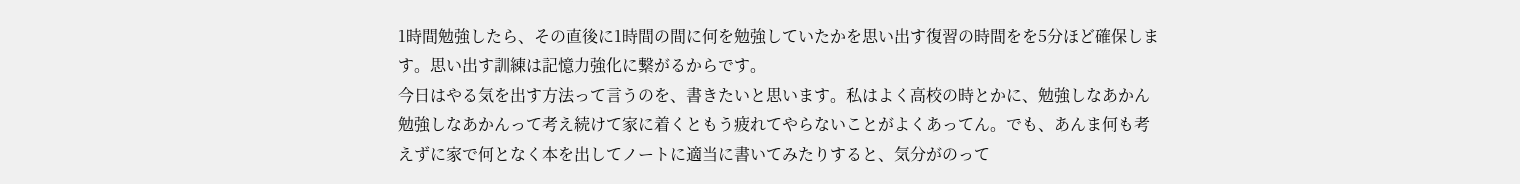1時間勉強したら、その直後に1時間の間に何を勉強していたかを思い出す復習の時間をを5分ほど確保します。思い出す訓練は記憶力強化に繋がるからです。
今日はやる気を出す方法って言うのを、書きたいと思います。私はよく高校の時とかに、勉強しなあかん勉強しなあかんって考え続けて家に着くともう疲れてやらないことがよくあってん。でも、あんま何も考えずに家で何となく本を出してノートに適当に書いてみたりすると、気分がのって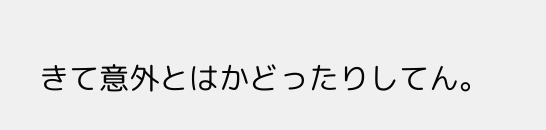きて意外とはかどったりしてん。